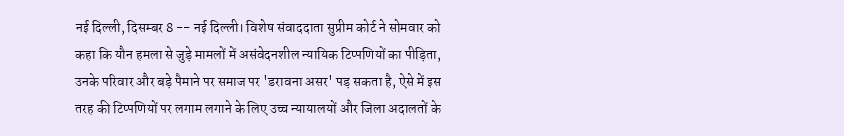नई दिल्ली, दिसम्बर 8 -- नई दिल्ली। विशेष संवाददाता सुप्रीम कोर्ट ने सोमवार को कहा कि यौन हमला से जुड़े मामलों में असंवेदनशील न्यायिक टिप्पणियों का पीड़िता, उनके परिवार और बड़े पैमाने पर समाज पर 'डरावना असर' पड़ सकता है, ऐसे में इस तरह की टिप्पणियों पर लगाम लगाने के लिए उच्च न्यायालयों और जिला अदालतों के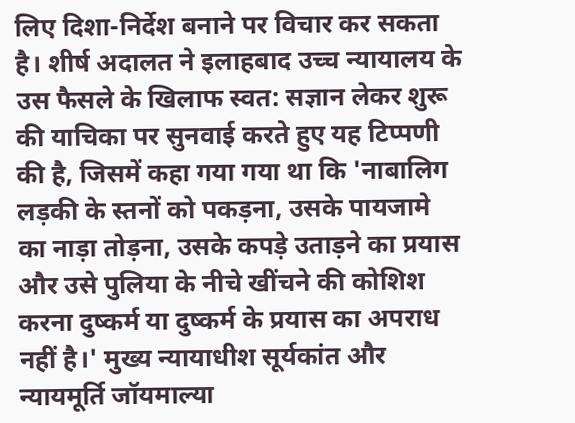लिए दिशा-निर्देश बनाने पर विचार कर सकता है। शीर्ष अदालत ने इलाहबाद उच्च न्यायालय के उस फैसले के खिलाफ स्वत: सज्ञान लेकर शुरू की याचिका पर सुनवाई करते हुए यह टिप्पणी की है, जिसमें कहा गया गया था कि 'नाबालिग लड़की के स्तनों को पकड़ना, उसके पायजामे का नाड़ा तोड़ना, उसके कपड़े उताड़ने का प्रयास और उसे पुलिया के नीचे खींचने की कोशिश करना दुष्कर्म या दुष्कर्म के प्रयास का अपराध नहीं है।' मुख्य न्यायाधीश सूर्यकांत और न्यायमूर्ति जॉयमाल्या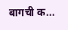बागची क...